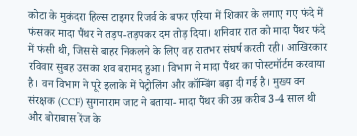कोटा के मुकंदरा हिल्स टाइगर रिजर्व के बफर एरिया में शिकार के लगाए गए फंदे में फंसकर मादा पैंथर ने तड़प-तड़पकर दम तोड़ दिया। शनिवार रात को मादा पैंथर फंदे में फंसी थी, जिससे बाहर निकलने के लिए वह रातभर संघर्ष करती रही। आखिरकार रविवार सुबह उसका शव बरामद हुआ। विभाग ने मादा पैंथर का पोस्टमॉर्टम करवाया है। वन विभाग ने पूरे इलाके में पेट्रोलिंग और कॉम्बिंग बढ़ा दी गई है। मुख्य वन संरक्षक (CCF) सुगनाराम जाट ने बताया- मादा पैंथर की उम्र करीब 3-4 साल थी और बोराबास रेंज के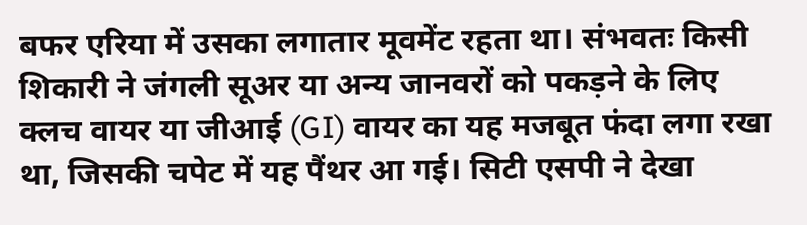बफर एरिया में उसका लगातार मूवमेंट रहता था। संभवतः किसी शिकारी ने जंगली सूअर या अन्य जानवरों को पकड़ने के लिए क्लच वायर या जीआई (GI) वायर का यह मजबूत फंदा लगा रखा था, जिसकी चपेट में यह पैंथर आ गई। सिटी एसपी ने देखा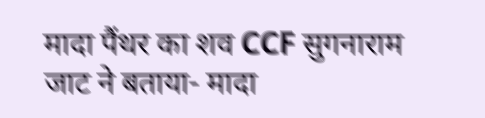मादा पैंथर का शव CCF सुगनाराम जाट ने बताया- मादा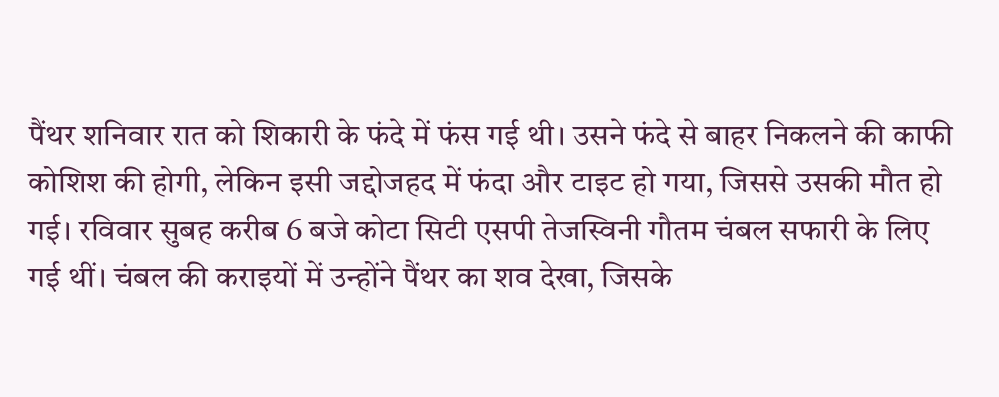पैंथर शनिवार रात को शिकारी के फंदे में फंस गई थी। उसने फंदे से बाहर निकलने की काफी कोशिश की होगी, लेकिन इसी जद्दोजहद में फंदा और टाइट हो गया, जिससे उसकी मौत हो गई। रविवार सुबह करीब 6 बजे कोटा सिटी एसपी तेजस्विनी गौतम चंबल सफारी के लिए गई थीं। चंबल की कराइयों में उन्होंने पैंथर का शव देखा, जिसके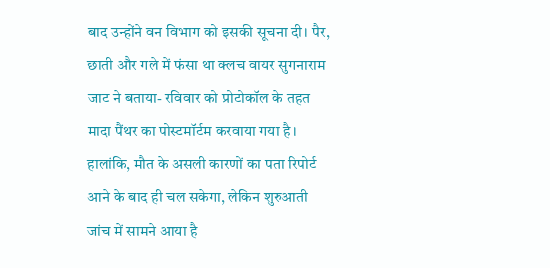बाद उन्होंने वन विभाग को इसकी सूचना दी। पैर, छाती और गले में फंसा था क्लच वायर सुगनाराम जाट ने बताया- रविवार को प्रोटोकॉल के तहत मादा पैंथर का पोस्टमॉर्टम करवाया गया है। हालांकि, मौत के असली कारणों का पता रिपोर्ट आने के बाद ही चल सकेगा, लेकिन शुरुआती जांच में सामने आया है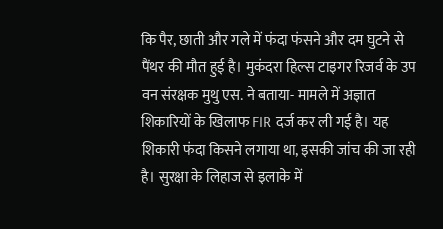कि पैर, छाती और गले में फंदा फंसने और दम घुटने से पैंथर की मौत हुई है। मुकंदरा हिल्स टाइगर रिजर्व के उप वन संरक्षक मुथु एस. ने बताया- मामले में अज्ञात शिकारियों के खिलाफ FIR दर्ज कर ली गई है। यह शिकारी फंदा किसने लगाया था, इसकी जांच की जा रही है। सुरक्षा के लिहाज से इलाके में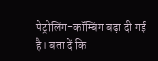पेट्रोलिंग-कॉम्बिंग बढ़ा दी गई है। बता दें कि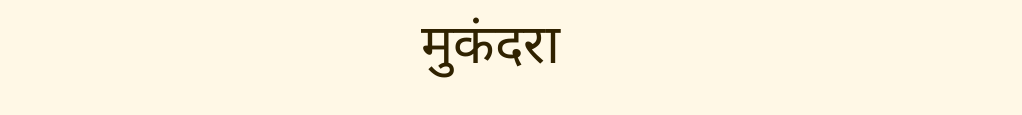मुकंदरा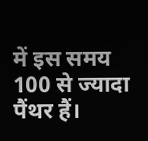में इस समय 100 से ज्यादा पैंथर हैं।